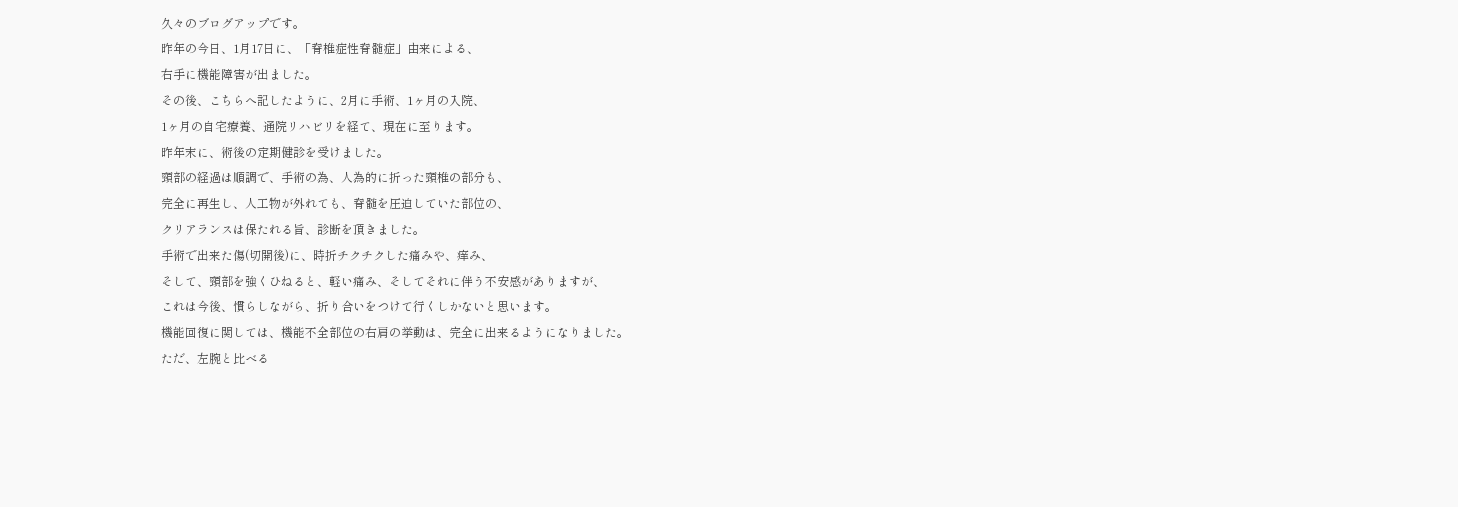久々のブログアップです。
昨年の今日、1月17日に、「脊椎症性脊髄症」由来による、
右手に機能障害が出ました。
その後、こちらへ記したように、2月に手術、1ヶ月の入院、
1ヶ月の自宅療養、通院リハビリを経て、現在に至ります。
昨年末に、術後の定期健診を受けました。
頸部の経過は順調で、手術の為、人為的に折った頸椎の部分も、
完全に再生し、人工物が外れても、脊髄を圧迫していた部位の、
クリアランスは保たれる旨、診断を頂きました。
手術で出来た傷(切開後)に、時折チクチクした痛みや、痒み、
そして、頸部を強くひねると、軽い痛み、そしてそれに伴う不安感がありますが、
これは今後、慣らしながら、折り合いをつけて行くしかないと思います。
機能回復に関しては、機能不全部位の右肩の挙動は、完全に出来るようになりました。
ただ、左腕と比べる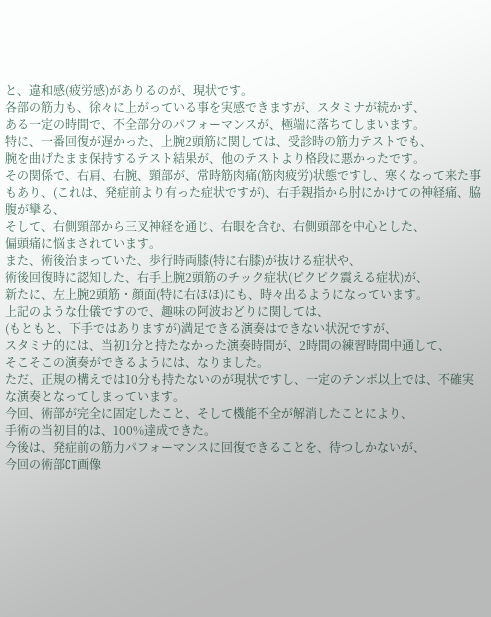と、違和感(疲労感)がありるのが、現状です。
各部の筋力も、徐々に上がっている事を実感できますが、スタミナが続かず、
ある一定の時間で、不全部分のパフォーマンスが、極端に落ちてしまいます。
特に、一番回復が遅かった、上腕2頭筋に関しては、受診時の筋力テストでも、
腕を曲げたまま保持するテスト結果が、他のテストより格段に悪かったです。
その関係で、右肩、右腕、頸部が、常時筋肉痛(筋肉疲労)状態ですし、寒くなって来た事もあり、(これは、発症前より有った症状ですが)、右手親指から肘にかけての神経痛、脇腹が攣る、
そして、右側頸部から三叉神経を通じ、右眼を含む、右側頭部を中心とした、
偏頭痛に悩まされています。
また、術後治まっていた、歩行時両膝(特に右膝)が抜ける症状や、
術後回復時に認知した、右手上腕2頭筋のチック症状(ピクピク震える症状)が、
新たに、左上腕2頭筋・顔面(特に右ほほ)にも、時々出るようになっています。
上記のような仕儀ですので、趣味の阿波おどりに関しては、
(もともと、下手ではありますが)満足できる演奏はできない状況ですが、
スタミナ的には、当初1分と持たなかった演奏時間が、2時間の練習時間中通して、
そこそこの演奏ができるようには、なりました。
ただ、正規の構えでは10分も持たないのが現状ですし、一定のテンポ以上では、不確実な演奏となってしまっています。
今回、術部が完全に固定したこと、そして機能不全が解消したことにより、
手術の当初目的は、100%達成できた。
今後は、発症前の筋力パフォーマンスに回復できることを、待つしかないが、
今回の術部CT画像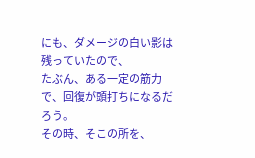にも、ダメージの白い影は残っていたので、
たぶん、ある一定の筋力で、回復が頭打ちになるだろう。
その時、そこの所を、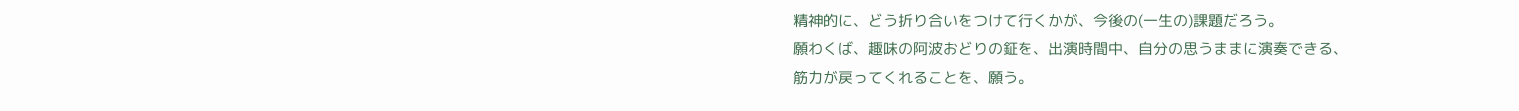精神的に、どう折り合いをつけて行くかが、今後の(一生の)課題だろう。
願わくば、趣味の阿波おどりの鉦を、出演時間中、自分の思うままに演奏できる、
筋力が戻ってくれることを、願う。